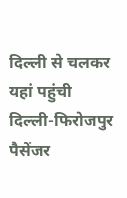दिल्ली से चलकर यहां पहुंची दिल्ली-फिरोजपुर पैसेंजर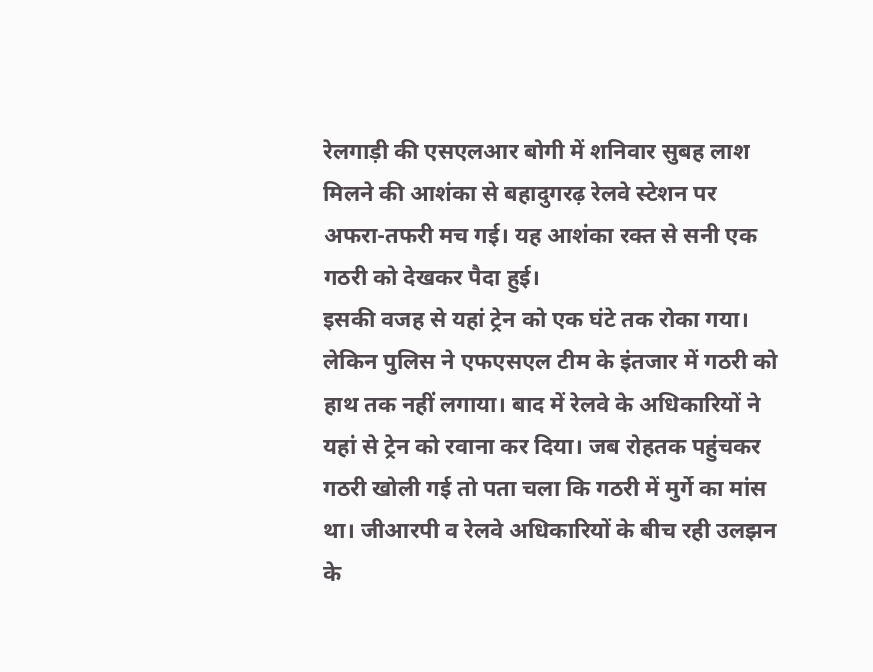रेलगाड़ी की एसएलआर बोगी में शनिवार सुबह लाश मिलने की आशंका से बहादुगरढ़ रेलवे स्टेशन पर अफरा-तफरी मच गई। यह आशंका रक्त से सनी एक गठरी को देखकर पैदा हुई।
इसकी वजह से यहां ट्रेन को एक घंटे तक रोका गया। लेकिन पुलिस ने एफएसएल टीम के इंतजार में गठरी को हाथ तक नहीं लगाया। बाद में रेलवे के अधिकारियों ने यहां से ट्रेन को रवाना कर दिया। जब रोहतक पहुंचकर गठरी खोली गई तो पता चला कि गठरी में मुर्गे का मांस था। जीआरपी व रेलवे अधिकारियों के बीच रही उलझन के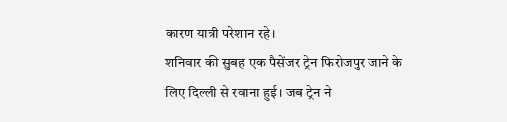कारण यात्री परेशान रहे।
शनिवार की सुबह एक पैसेंजर ट्रेन फिरोजपुर जाने के लिए दिल्ली से रवाना हुई। जब ट्रेन ने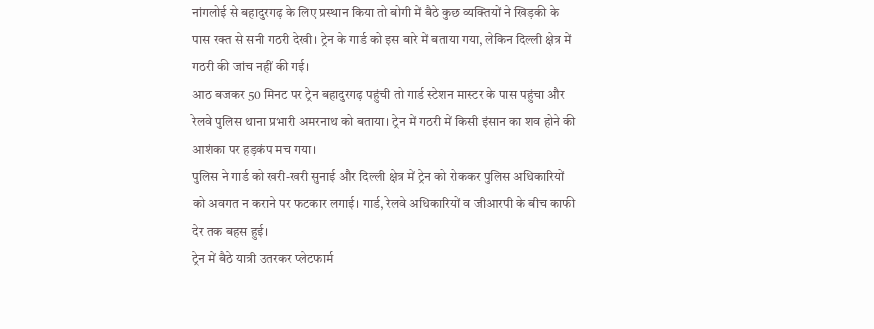नांगलोई से बहादुरगढ़ के लिए प्रस्थान किया तो बोगी में बैठे कुछ व्यक्तियों ने खिड़की के पास रक्त से सनी गठरी देखी। ट्रेन के गार्ड को इस बारे में बताया गया, लेकिन दिल्ली क्षेत्र में गठरी की जांच नहीं की गई।
आठ बजकर 50 मिनट पर ट्रेन बहादुरगढ़ पहुंची तो गार्ड स्टेशन मास्टर के पास पहुंचा और रेलवे पुलिस थाना प्रभारी अमरनाथ को बताया। ट्रेन में गठरी में किसी इंसान का शव होने की आशंका पर हड़कंप मच गया।
पुलिस ने गार्ड को खरी-खरी सुनाई और दिल्ली क्षेत्र में ट्रेन को रोककर पुलिस अधिकारियों को अवगत न कराने पर फटकार लगाई। गार्ड, रेलवे अधिकारियों व जीआरपी के बीच काफी देर तक बहस हुई।
ट्रेन में बैठे यात्री उतरकर प्लेटफार्म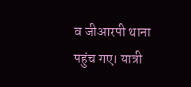व जीआरपी थाना पहुंच गए। यात्री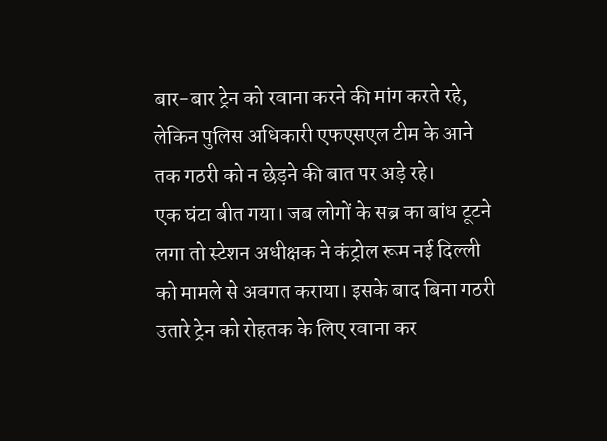बार-बार ट्रेन को रवाना करने की मांग करते रहे, लेकिन पुलिस अधिकारी एफएसएल टीम के आने तक गठरी को न छेड़ने की बात पर अड़े रहे।
एक घंटा बीत गया। जब लोगों के सब्र का बांध टूटने लगा तो स्टेशन अधीक्षक ने कंट्रोल रूम नई दिल्ली को मामले से अवगत कराया। इसके बाद बिना गठरी उतारे ट्रेन को रोहतक के लिए रवाना कर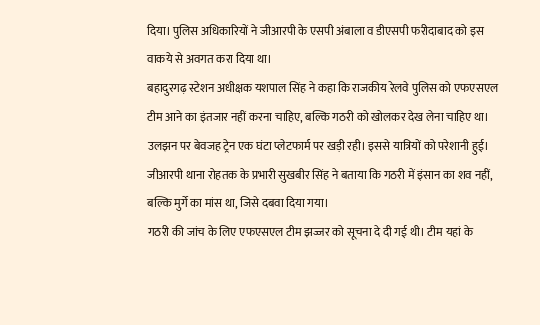दिया। पुलिस अधिकारियों ने जीआरपी के एसपी अंबाला व डीएसपी फरीदाबाद को इस वाकये से अवगत करा दिया था।
बहादुरगढ़ स्टेशन अधीक्षक यशपाल सिंह ने कहा कि राजकीय रेलवे पुलिस को एफएसएल टीम आने का इंतजार नहीं करना चाहिए, बल्कि गठरी को खोलकर देख लेना चाहिए था।
उलझन पर बेवजह ट्रेन एक घंटा प्लेटफार्म पर खड़ी रही। इससे यात्रियों को परेशानी हुई। जीआरपी थाना रोहतक के प्रभारी सुखबीर सिंह ने बताया कि गठरी में इंसान का शव नहीं, बल्कि मुर्गे का मांस था, जिसे दबवा दिया गया।
गठरी की जांच के लिए एफएसएल टीम झज्जर को सूचना दे दी गई थी। टीम यहां के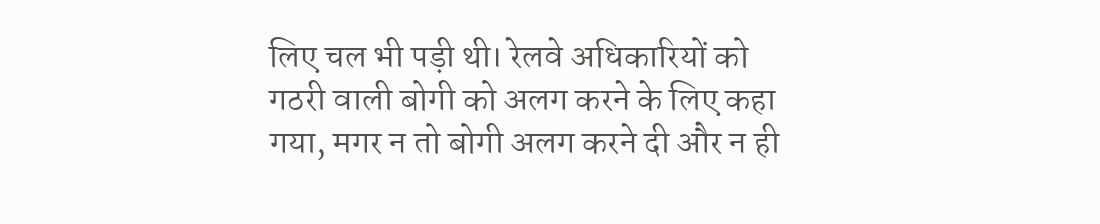लिए चल भी पड़ी थी। रेलवे अधिकारियों को गठरी वाली बोगी को अलग करने के लिए कहा गया, मगर न तो बोगी अलग करने दी और न ही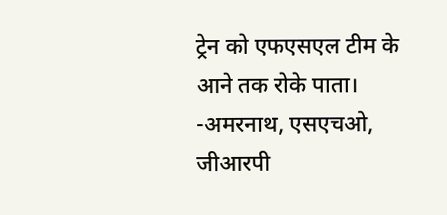ट्रेन को एफएसएल टीम के आने तक रोके पाता। -अमरनाथ, एसएचओ, जीआरपी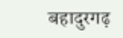बहादुरगढ़